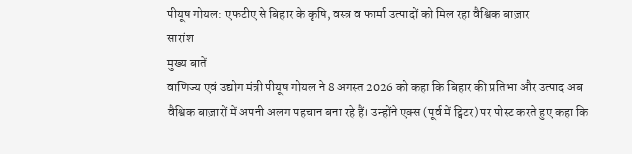पीयूष गोयल: एफटीए से बिहार के कृषि, वस्त्र व फार्मा उत्पादों को मिल रहा वैश्विक बाज़ार
सारांश
मुख्य बातें
वाणिज्य एवं उद्योग मंत्री पीयूष गोयल ने 8 अगस्त 2026 को कहा कि बिहार की प्रतिभा और उत्पाद अब वैश्विक बाज़ारों में अपनी अलग पहचान बना रहे हैं। उन्होंने एक्स (पूर्व में ट्विटर) पर पोस्ट करते हुए कहा कि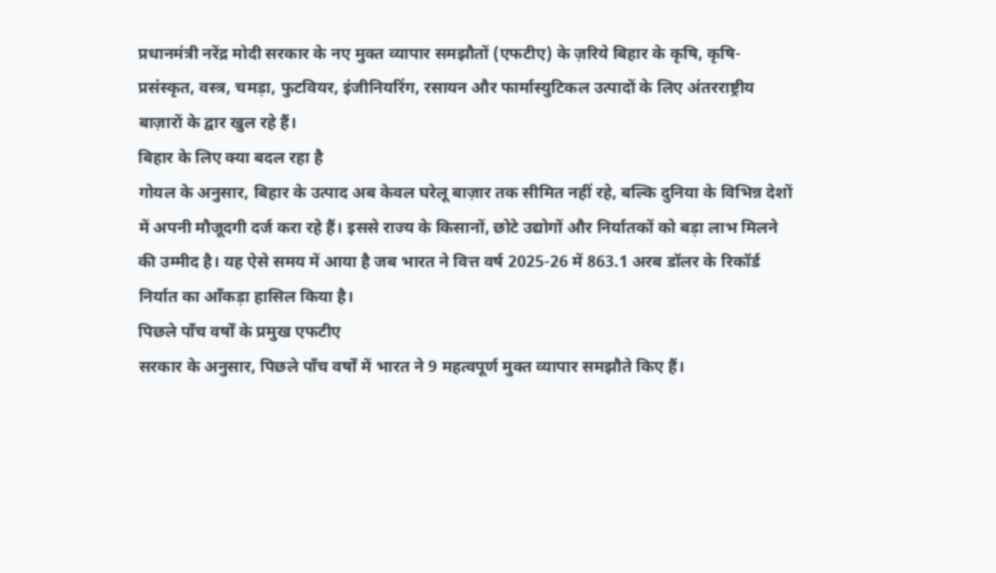प्रधानमंत्री नरेंद्र मोदी सरकार के नए मुक्त व्यापार समझौतों (एफटीए) के ज़रिये बिहार के कृषि, कृषि-प्रसंस्कृत, वस्त्र, चमड़ा, फुटवियर, इंजीनियरिंग, रसायन और फार्मास्युटिकल उत्पादों के लिए अंतरराष्ट्रीय बाज़ारों के द्वार खुल रहे हैं।
बिहार के लिए क्या बदल रहा है
गोयल के अनुसार, बिहार के उत्पाद अब केवल घरेलू बाज़ार तक सीमित नहीं रहे, बल्कि दुनिया के विभिन्न देशों में अपनी मौजूदगी दर्ज करा रहे हैं। इससे राज्य के किसानों, छोटे उद्योगों और निर्यातकों को बड़ा लाभ मिलने की उम्मीद है। यह ऐसे समय में आया है जब भारत ने वित्त वर्ष 2025-26 में 863.1 अरब डॉलर के रिकॉर्ड निर्यात का आँकड़ा हासिल किया है।
पिछले पाँच वर्षों के प्रमुख एफटीए
सरकार के अनुसार, पिछले पाँच वर्षों में भारत ने 9 महत्वपूर्ण मुक्त व्यापार समझौते किए हैं।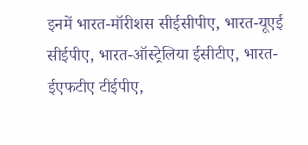इनमें भारत-मॉरीशस सीईसीपीए, भारत-यूएई सीईपीए, भारत-ऑस्ट्रेलिया ईसीटीए, भारत-ईएफटीए टीईपीए,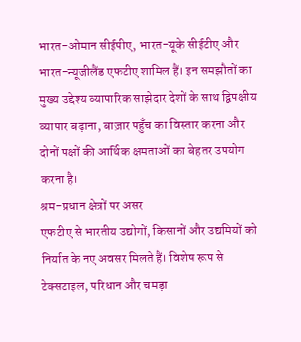भारत-ओमान सीईपीए, भारत-यूके सीईटीए और भारत-न्यूजीलैंड एफटीए शामिल हैं। इन समझौतों का मुख्य उद्देश्य व्यापारिक साझेदार देशों के साथ द्विपक्षीय व्यापार बढ़ाना, बाज़ार पहुँच का विस्तार करना और दोनों पक्षों की आर्थिक क्षमताओं का बेहतर उपयोग करना है।
श्रम-प्रधान क्षेत्रों पर असर
एफटीए से भारतीय उद्योगों, किसानों और उद्यमियों को निर्यात के नए अवसर मिलते हैं। विशेष रूप से टेक्सटाइल, परिधान और चमड़ा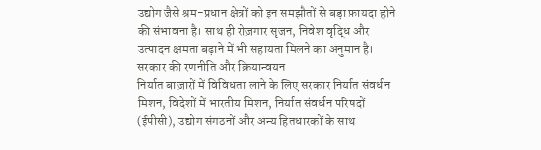उद्योग जैसे श्रम-प्रधान क्षेत्रों को इन समझौतों से बड़ा फ़ायदा होने की संभावना है। साथ ही रोज़गार सृजन, निवेश वृद्धि और उत्पादन क्षमता बढ़ाने में भी सहायता मिलने का अनुमान है।
सरकार की रणनीति और क्रियान्वयन
निर्यात बाज़ारों में विविधता लाने के लिए सरकार निर्यात संवर्धन मिशन, विदेशों में भारतीय मिशन, निर्यात संवर्धन परिषदों (ईपीसी), उद्योग संगठनों और अन्य हितधारकों के साथ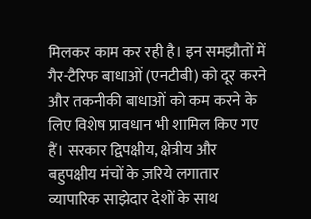मिलकर काम कर रही है। इन समझौतों में गैर-टैरिफ बाधाओं (एनटीबी) को दूर करने और तकनीकी बाधाओं को कम करने के लिए विशेष प्रावधान भी शामिल किए गए हैं। सरकार द्विपक्षीय, क्षेत्रीय और बहुपक्षीय मंचों के ज़रिये लगातार व्यापारिक साझेदार देशों के साथ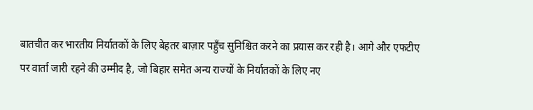बातचीत कर भारतीय निर्यातकों के लिए बेहतर बाज़ार पहुँच सुनिश्चित करने का प्रयास कर रही है। आगे और एफटीए पर वार्ता जारी रहने की उम्मीद है, जो बिहार समेत अन्य राज्यों के निर्यातकों के लिए नए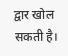द्वार खोल सकती है।